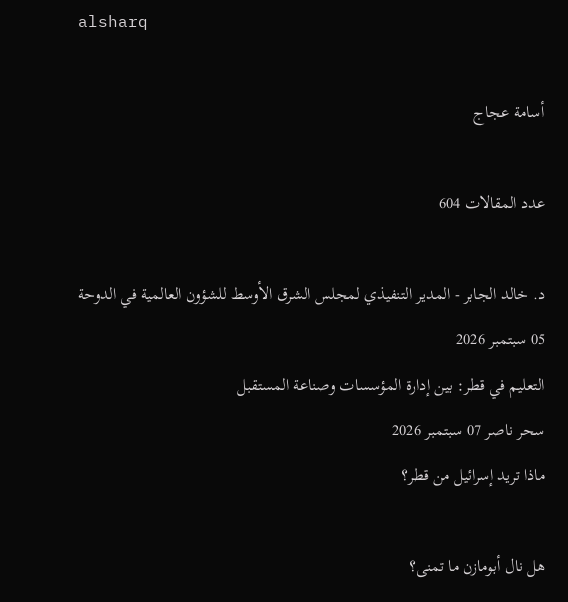alsharq

أسامة عجاج

عدد المقالات 604

د. خالد الجابر - المدير التنفيذي لمجلس الشرق الأوسط للشؤون العالمية في الدوحة 05 سبتمبر 2026
التعليم في قطر: بين إدارة المؤسسات وصناعة المستقبل
سحر ناصر 07 سبتمبر 2026
ماذا تريد إسرائيل من قطر؟

هل نال أبومازن ما تمنى؟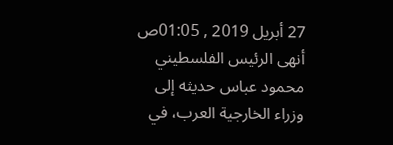27 أبريل 2019 , 01:05ص
أنهى الرئيس الفلسطيني محمود عباس حديثه إلى وزراء الخارجية العرب، في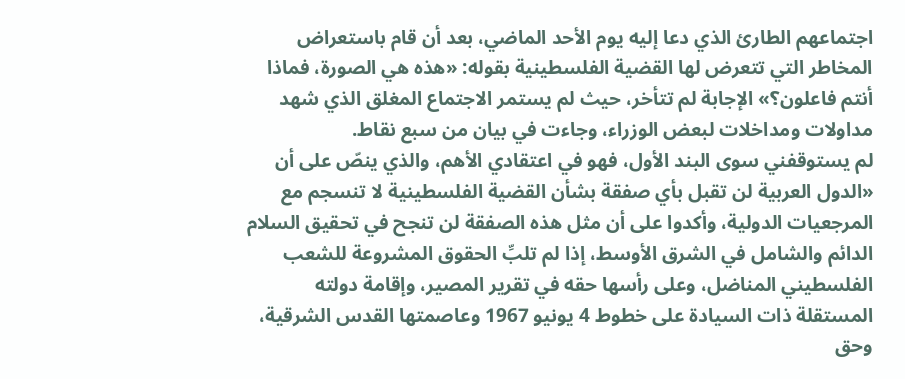اجتماعهم الطارئ الذي دعا إليه يوم الأحد الماضي، بعد أن قام باستعراض المخاطر التي تتعرض لها القضية الفلسطينية بقوله: «هذه هي الصورة، فماذا أنتم فاعلون؟» الإجابة لم تتأخر، حيث لم يستمر الاجتماع المغلق الذي شهد مداولات ومداخلات لبعض الوزراء، وجاءت في بيان من سبع نقاط.
لم يستوقفني سوى البند الأول، فهو في اعتقادي الأهم، والذي ينصّ على أن «الدول العربية لن تقبل بأي صفقة بشأن القضية الفلسطينية لا تنسجم مع المرجعيات الدولية، وأكدوا على أن مثل هذه الصفقة لن تنجح في تحقيق السلام الدائم والشامل في الشرق الأوسط، إذا لم تلبِّ الحقوق المشروعة للشعب الفلسطيني المناضل، وعلى رأسها حقه في تقرير المصير، وإقامة دولته المستقلة ذات السيادة على خطوط 4 يونيو 1967 وعاصمتها القدس الشرقية، وحق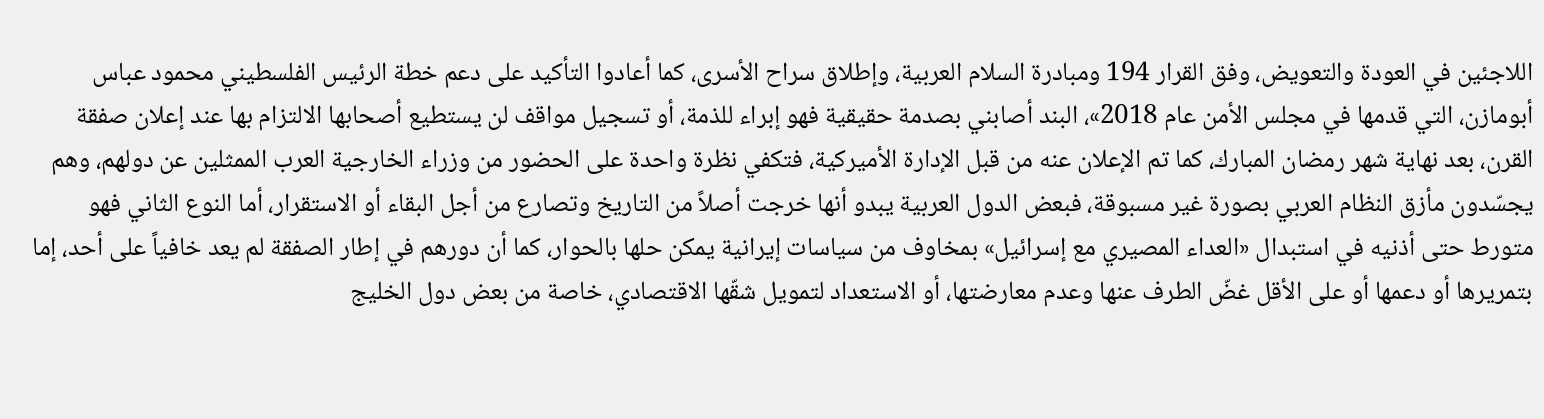اللاجئين في العودة والتعويض، وفق القرار 194 ومبادرة السلام العربية، وإطلاق سراح الأسرى، كما أعادوا التأكيد على دعم خطة الرئيس الفلسطيني محمود عباس أبومازن، التي قدمها في مجلس الأمن عام 2018»، البند أصابني بصدمة حقيقية فهو إبراء للذمة، أو تسجيل مواقف لن يستطيع أصحابها الالتزام بها عند إعلان صفقة القرن، بعد نهاية شهر رمضان المبارك، كما تم الإعلان عنه من قبل الإدارة الأميركية، فتكفي نظرة واحدة على الحضور من وزراء الخارجية العرب الممثلين عن دولهم، وهم يجسّدون مأزق النظام العربي بصورة غير مسبوقة، فبعض الدول العربية يبدو أنها خرجت أصلاً من التاريخ وتصارع من أجل البقاء أو الاستقرار، أما النوع الثاني فهو متورط حتى أذنيه في استبدال «العداء المصيري مع إسرائيل» بمخاوف من سياسات إيرانية يمكن حلها بالحوار، كما أن دورهم في إطار الصفقة لم يعد خافياً على أحد، إما بتمريرها أو دعمها أو على الأقل غضّ الطرف عنها وعدم معارضتها، أو الاستعداد لتمويل شقّها الاقتصادي، خاصة من بعض دول الخليج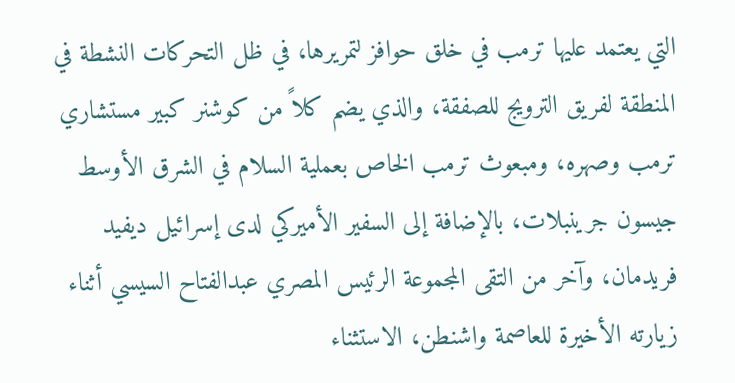التي يعتمد عليها ترمب في خلق حوافز لتمريرها، في ظل التحركات النشطة في المنطقة لفريق الترويج للصفقة، والذي يضم كلاً من كوشنر كبير مستشاري ترمب وصهره، ومبعوث ترمب الخاص بعملية السلام في الشرق الأوسط جيسون جرينبلات، بالإضافة إلى السفير الأميركي لدى إسرائيل ديفيد فريدمان، وآخر من التقى المجموعة الرئيس المصري عبدالفتاح السيسي أثناء زيارته الأخيرة للعاصمة واشنطن، الاستثناء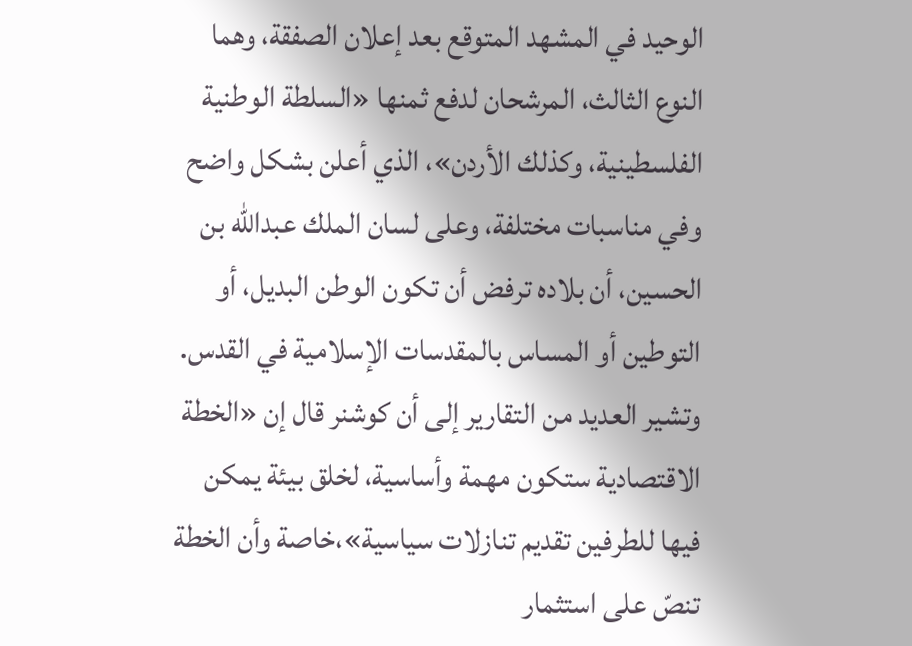الوحيد في المشهد المتوقع بعد إعلان الصفقة، وهما النوع الثالث، المرشحان لدفع ثمنها «السلطة الوطنية الفلسطينية، وكذلك الأردن»، الذي أعلن بشكل واضح وفي مناسبات مختلفة، وعلى لسان الملك عبدالله بن الحسين، أن بلاده ترفض أن تكون الوطن البديل، أو التوطين أو المساس بالمقدسات الإسلامية في القدس.
وتشير العديد من التقارير إلى أن كوشنر قال إن «الخطة الاقتصادية ستكون مهمة وأساسية، لخلق بيئة يمكن فيها للطرفين تقديم تنازلات سياسية»،خاصة وأن الخطة تنصّ على استثمار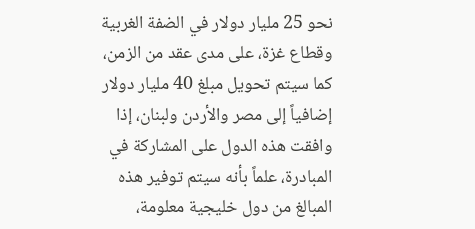نحو 25 مليار دولار في الضفة الغربية وقطاع غزة، على مدى عقد من الزمن، كما سيتم تحويل مبلغ 40 مليار دولار إضافياً إلى مصر والأردن ولبنان، إذا وافقت هذه الدول على المشاركة في المبادرة، علماً بأنه سيتم توفير هذه المبالغ من دول خليجية معلومة،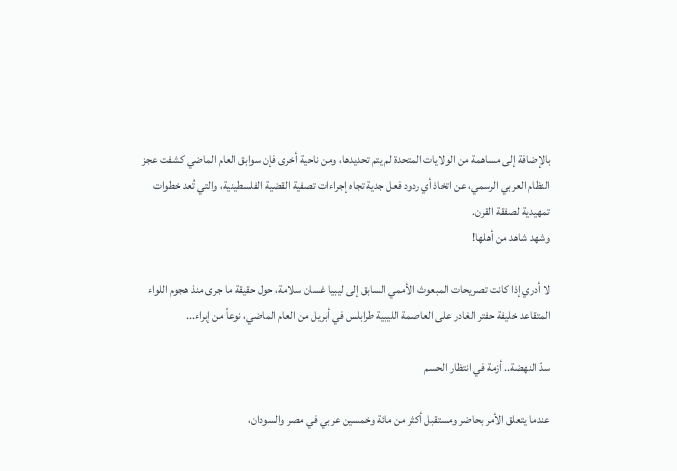بالإضافة إلى مساهمة من الولايات المتحدة لم يتم تحديدها، ومن ناحية أخرى فإن سوابق العام الماضي كشفت عجز النظام العربي الرسمي، عن اتخاذ أي ردود فعل جدية تجاه إجراءات تصفية القضية الفلسطينية، والتي تُعد خطوات تمهيدية لصفقة القرن.
وشهد شاهد من أهلها!

لا أدري إذا كانت تصريحات المبعوث الأممي السابق إلى ليبيا غسان سلامة، حول حقيقة ما جرى منذ هجوم اللواء المتقاعد خليفة حفتر الغادر على العاصمة الليبية طرابلس في أبريل من العام الماضي، نوعاً من إبراء...

سدّ النهضة.. أزمة في انتظار الحسم

عندما يتعلق الأمر بحاضر ومستقبل أكثر من مائة وخمسين عربي في مصر والسودان،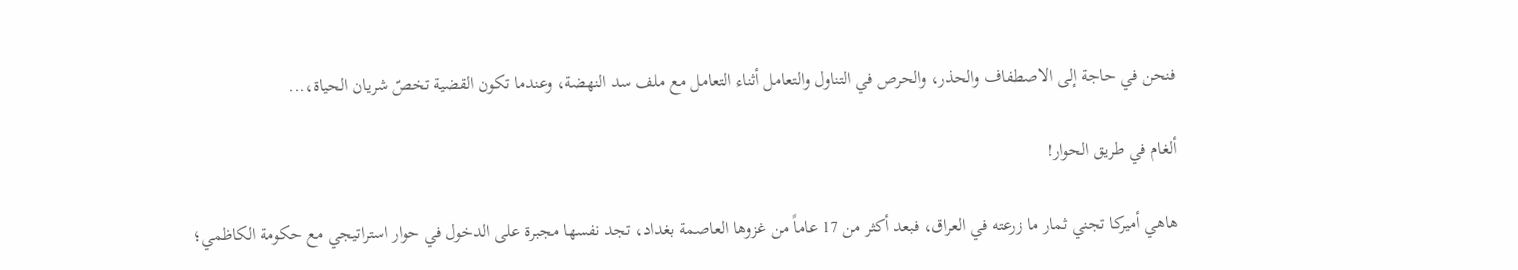فنحن في حاجة إلى الاصطفاف والحذر، والحرص في التناول والتعامل أثناء التعامل مع ملف سد النهضة، وعندما تكون القضية تخصّ شريان الحياة،...

ألغام في طريق الحوار!

هاهي أميركا تجني ثمار ما زرعته في العراق، فبعد أكثر من 17 عاماً من غزوها العاصمة بغداد، تجد نفسها مجبرة على الدخول في حوار استراتيجي مع حكومة الكاظمي؛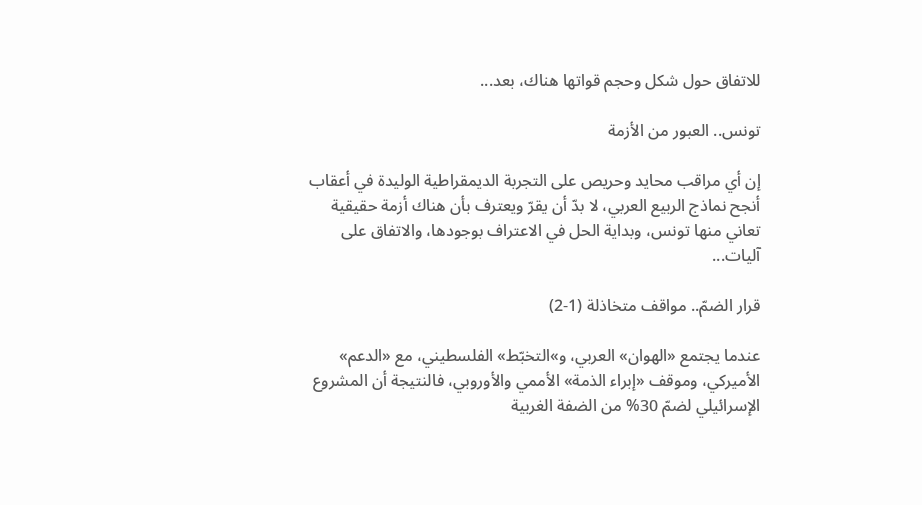للاتفاق حول شكل وحجم قواتها هناك، بعد...

تونس.. العبور من الأزمة

إن أي مراقب محايد وحريص على التجربة الديمقراطية الوليدة في أعقاب أنجح نماذج الربيع العربي، لا بدّ أن يقرّ ويعترف بأن هناك أزمة حقيقية تعاني منها تونس، وبداية الحل في الاعتراف بوجودها، والاتفاق على آليات...

قرار الضمّ.. مواقف متخاذلة (1-2)

عندما يجتمع «الهوان» العربي، و»التخبّط» الفلسطيني، مع «الدعم» الأميركي، وموقف «إبراء الذمة» الأممي والأوروبي، فالنتيجة أن المشروع الإسرائيلي لضمّ 30% من الضفة الغربية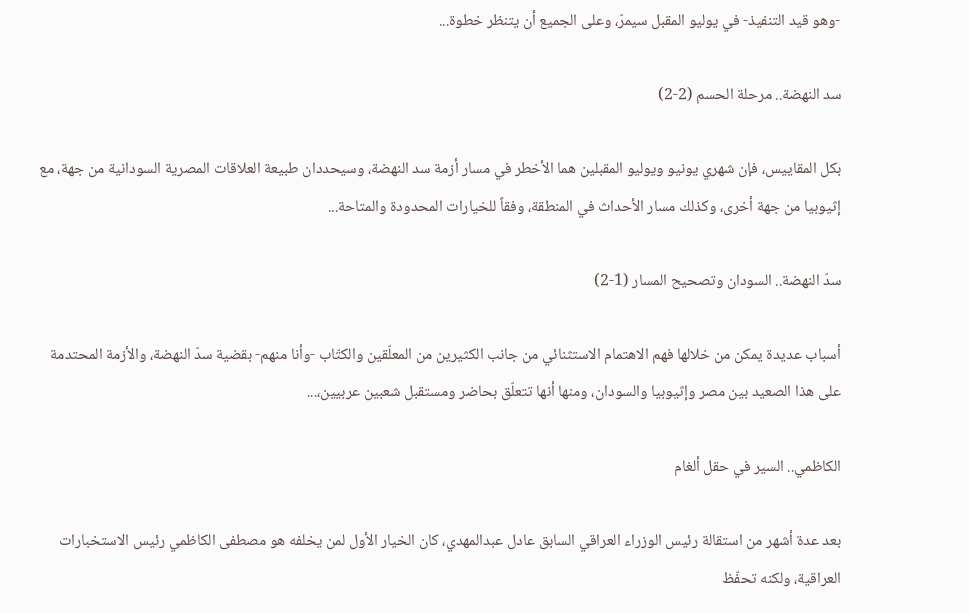-وهو قيد التنفيذ- في يوليو المقبل سيمرّ، وعلى الجميع أن يتنظر خطوة...

سد النهضة.. مرحلة الحسم (2-2)

بكل المقاييس، فإن شهري يونيو ويوليو المقبلين هما الأخطر في مسار أزمة سد النهضة، وسيحددان طبيعة العلاقات المصرية السودانية من جهة، مع إثيوبيا من جهة أخرى، وكذلك مسار الأحداث في المنطقة، وفقاً للخيارات المحدودة والمتاحة...

سدّ النهضة.. السودان وتصحيح المسار (1-2)

أسباب عديدة يمكن من خلالها فهم الاهتمام الاستثنائي من جانب الكثيرين من المعلّقين والكتّاب -وأنا منهم- بقضية سدّ النهضة، والأزمة المحتدمة على هذا الصعيد بين مصر وإثيوبيا والسودان، ومنها أنها تتعلّق بحاضر ومستقبل شعبين عربيين،...

الكاظمي.. السير في حقل ألغام

بعد عدة أشهر من استقالة رئيس الوزراء العراقي السابق عادل عبدالمهدي، كان الخيار الأول لمن يخلفه هو مصطفى الكاظمي رئيس الاستخبارات العراقية، ولكنه تحفّظ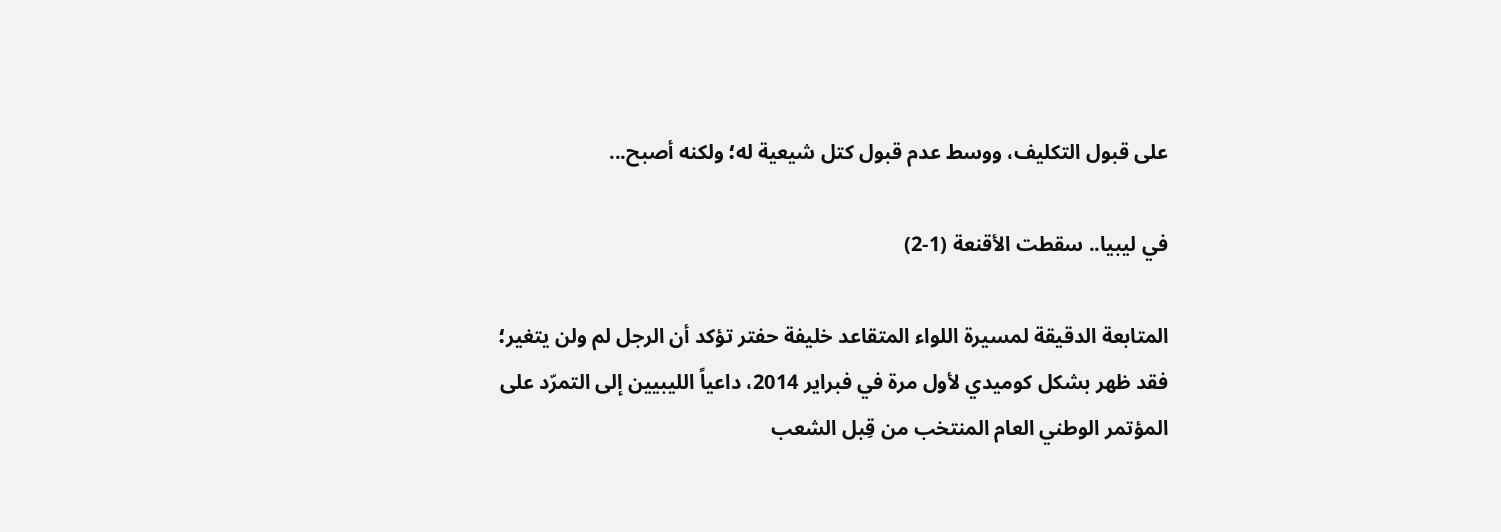على قبول التكليف، ووسط عدم قبول كتل شيعية له؛ ولكنه أصبح...

في ليبيا.. سقطت الأقنعة (1-2)

المتابعة الدقيقة لمسيرة اللواء المتقاعد خليفة حفتر تؤكد أن الرجل لم ولن يتغير؛ فقد ظهر بشكل كوميدي لأول مرة في فبراير 2014، داعياً الليبيين إلى التمرّد على المؤتمر الوطني العام المنتخب من قِبل الشعب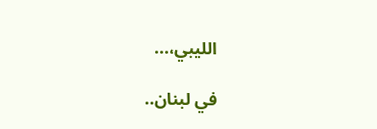الليبي،...

في لبنان..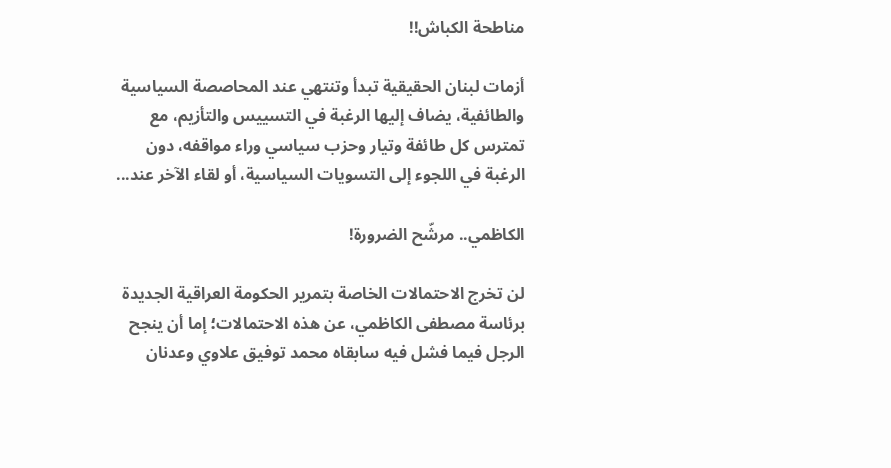مناطحة الكباش!!

أزمات لبنان الحقيقية تبدأ وتنتهي عند المحاصصة السياسية والطائفية، يضاف إليها الرغبة في التسييس والتأزيم، مع تمترس كل طائفة وتيار وحزب سياسي وراء مواقفه، دون الرغبة في اللجوء إلى التسويات السياسية، أو لقاء الآخر عند...

الكاظمي.. مرشّح الضرورة!

لن تخرج الاحتمالات الخاصة بتمرير الحكومة العراقية الجديدة برئاسة مصطفى الكاظمي، عن هذه الاحتمالات؛ إما أن ينجح الرجل فيما فشل فيه سابقاه محمد توفيق علاوي وعدنان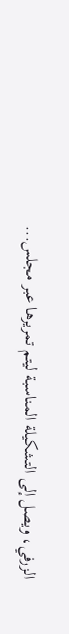الزرفي، ويصل إلى التشكيلة المناسبة ليتم تمريرها عبر مجلس...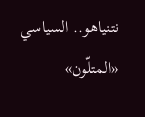نتنياهو.. السياسي «المتلّون»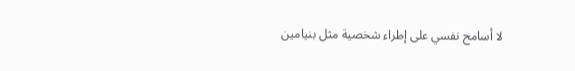لا أسامح نفسي على إطراء شخصية مثل بنيامين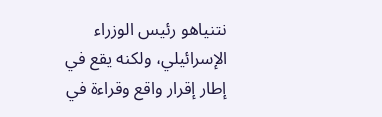نتنياهو رئيس الوزراء الإسرائيلي، ولكنه يقع في إطار إقرار واقع وقراءة في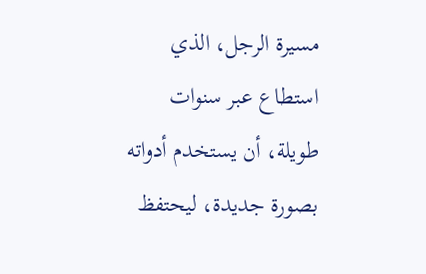مسيرة الرجل، الذي استطاع عبر سنوات طويلة، أن يستخدم أدواته بصورة جديدة، ليحتفظ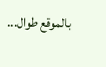بالموقع طوال...